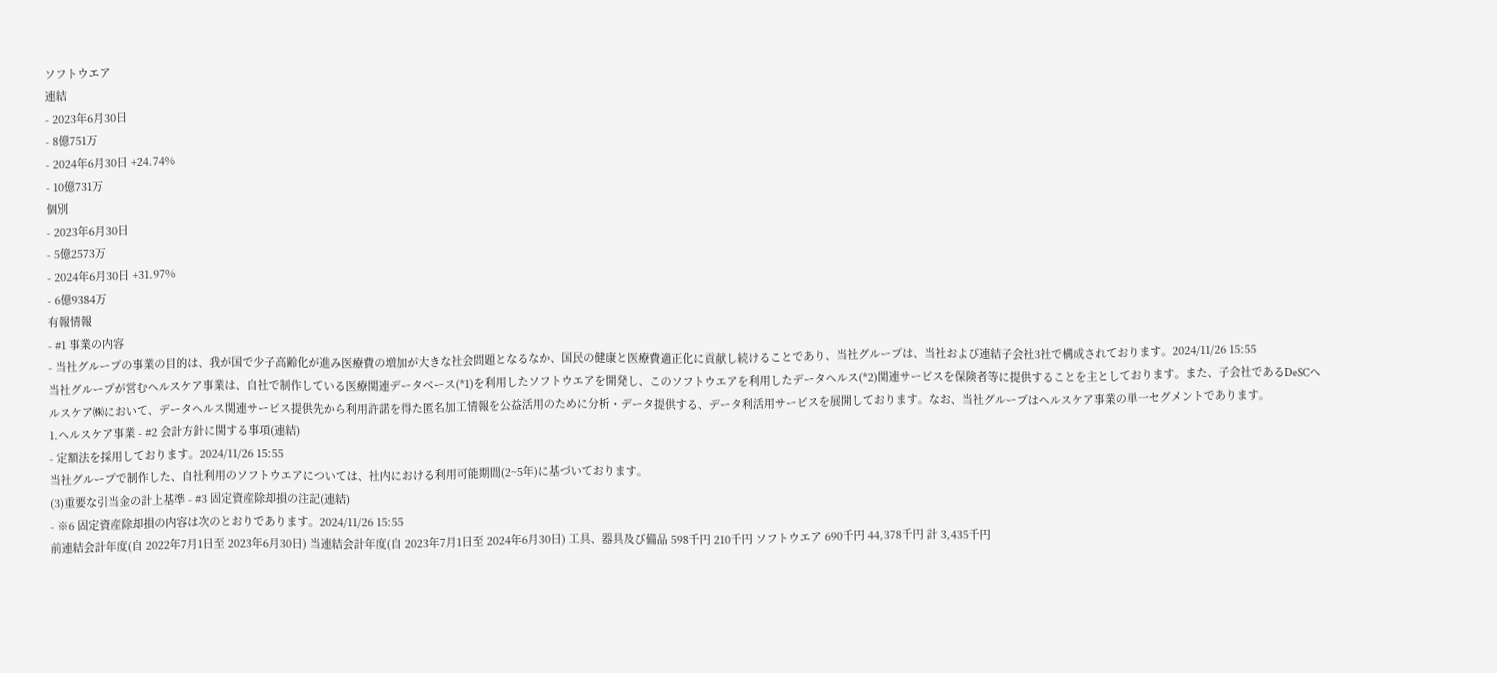ソフトウエア
連結
- 2023年6月30日
- 8億751万
- 2024年6月30日 +24.74%
- 10億731万
個別
- 2023年6月30日
- 5億2573万
- 2024年6月30日 +31.97%
- 6億9384万
有報情報
- #1 事業の内容
- 当社グループの事業の目的は、我が国で少子高齢化が進み医療費の増加が大きな社会問題となるなか、国民の健康と医療費適正化に貢献し続けることであり、当社グループは、当社および連結子会社3社で構成されております。2024/11/26 15:55
当社グループが営むヘルスケア事業は、自社で制作している医療関連データベース(*1)を利用したソフトウエアを開発し、このソフトウエアを利用したデータヘルス(*2)関連サービスを保険者等に提供することを主としております。また、子会社であるDeSCヘルスケア㈱において、データヘルス関連サービス提供先から利用許諾を得た匿名加工情報を公益活用のために分析・データ提供する、データ利活用サービスを展開しております。なお、当社グループはヘルスケア事業の単一セグメントであります。
1.ヘルスケア事業 - #2 会計方針に関する事項(連結)
- 定額法を採用しております。2024/11/26 15:55
当社グループで制作した、自社利用のソフトウエアについては、社内における利用可能期間(2~5年)に基づいております。
(3)重要な引当金の計上基準 - #3 固定資産除却損の注記(連結)
- ※6 固定資産除却損の内容は次のとおりであります。2024/11/26 15:55
前連結会計年度(自 2022年7月1日至 2023年6月30日) 当連結会計年度(自 2023年7月1日至 2024年6月30日) 工具、器具及び備品 598千円 210千円 ソフトウエア 690千円 44,378千円 計 3,435千円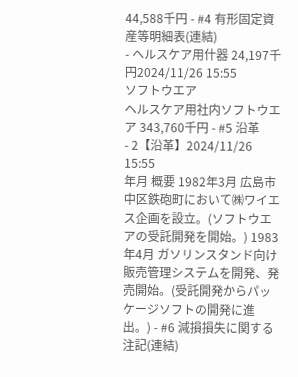44,588千円 - #4 有形固定資産等明細表(連結)
- ヘルスケア用什器 24,197千円2024/11/26 15:55
ソフトウエア
ヘルスケア用社内ソフトウエア 343,760千円 - #5 沿革
- 2【沿革】2024/11/26 15:55
年月 概要 1982年3月 広島市中区鉄砲町において㈱ワイエス企画を設立。(ソフトウエアの受託開発を開始。) 1983年4月 ガソリンスタンド向け販売管理システムを開発、発売開始。(受託開発からパッケージソフトの開発に進出。) - #6 減損損失に関する注記(連結)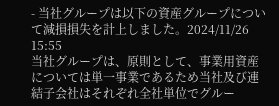- 当社グループは以下の資産グループについて減損損失を計上しました。2024/11/26 15:55
当社グループは、原則として、事業用資産については単一事業であるため当社及び連結子会社はそれぞれ全社単位でグルー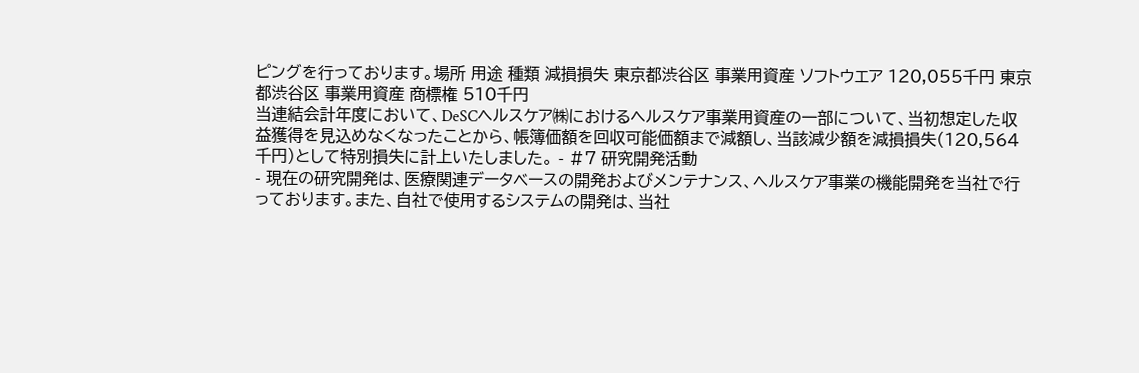ピングを行っております。場所 用途 種類 減損損失 東京都渋谷区 事業用資産 ソフトウエア 120,055千円 東京都渋谷区 事業用資産 商標権 510千円
当連結会計年度において、DeSCヘルスケア㈱におけるヘルスケア事業用資産の一部について、当初想定した収益獲得を見込めなくなったことから、帳簿価額を回収可能価額まで減額し、当該減少額を減損損失(120,564千円)として特別損失に計上いたしました。 - #7 研究開発活動
- 現在の研究開発は、医療関連データベースの開発およびメンテナンス、ヘルスケア事業の機能開発を当社で行っております。また、自社で使用するシステムの開発は、当社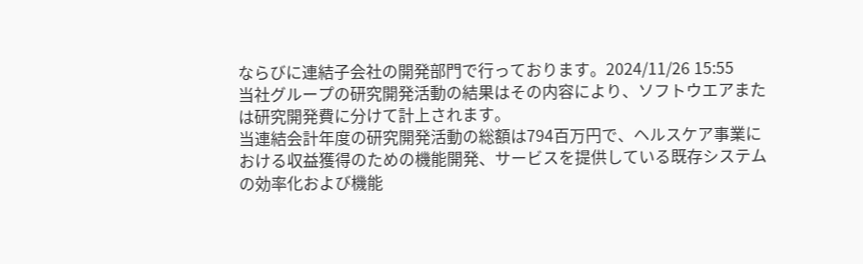ならびに連結子会社の開発部門で行っております。2024/11/26 15:55
当社グループの研究開発活動の結果はその内容により、ソフトウエアまたは研究開発費に分けて計上されます。
当連結会計年度の研究開発活動の総額は794百万円で、ヘルスケア事業における収益獲得のための機能開発、サービスを提供している既存システムの効率化および機能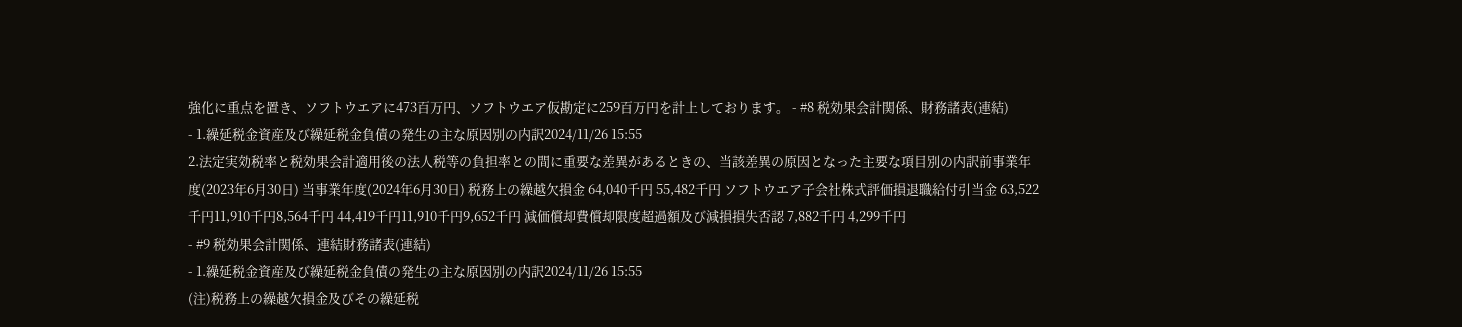強化に重点を置き、ソフトウエアに473百万円、ソフトウエア仮勘定に259百万円を計上しております。 - #8 税効果会計関係、財務諸表(連結)
- 1.繰延税金資産及び繰延税金負債の発生の主な原因別の内訳2024/11/26 15:55
2.法定実効税率と税効果会計適用後の法人税等の負担率との間に重要な差異があるときの、当該差異の原因となった主要な項目別の内訳前事業年度(2023年6月30日) 当事業年度(2024年6月30日) 税務上の繰越欠損金 64,040千円 55,482千円 ソフトウエア子会社株式評価損退職給付引当金 63,522千円11,910千円8,564千円 44,419千円11,910千円9,652千円 減価償却費償却限度超過額及び減損損失否認 7,882千円 4,299千円
- #9 税効果会計関係、連結財務諸表(連結)
- 1.繰延税金資産及び繰延税金負債の発生の主な原因別の内訳2024/11/26 15:55
(注)税務上の繰越欠損金及びその繰延税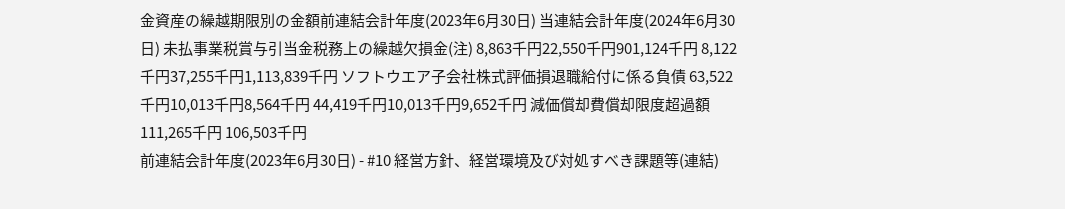金資産の繰越期限別の金額前連結会計年度(2023年6月30日) 当連結会計年度(2024年6月30日) 未払事業税賞与引当金税務上の繰越欠損金(注) 8,863千円22,550千円901,124千円 8,122千円37,255千円1,113,839千円 ソフトウエア子会社株式評価損退職給付に係る負債 63,522千円10,013千円8,564千円 44,419千円10,013千円9,652千円 減価償却費償却限度超過額 111,265千円 106,503千円
前連結会計年度(2023年6月30日) - #10 経営方針、経営環境及び対処すべき課題等(連結)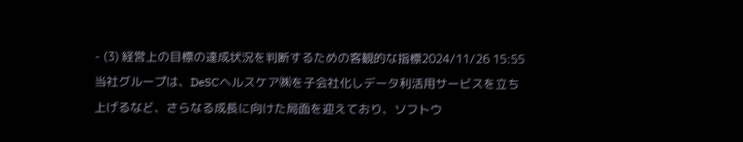- (3) 経営上の目標の達成状況を判断するための客観的な指標2024/11/26 15:55
当社グループは、DeSCヘルスケア㈱を子会社化しデータ利活用サービスを立ち上げるなど、さらなる成長に向けた局面を迎えており、ソフトウ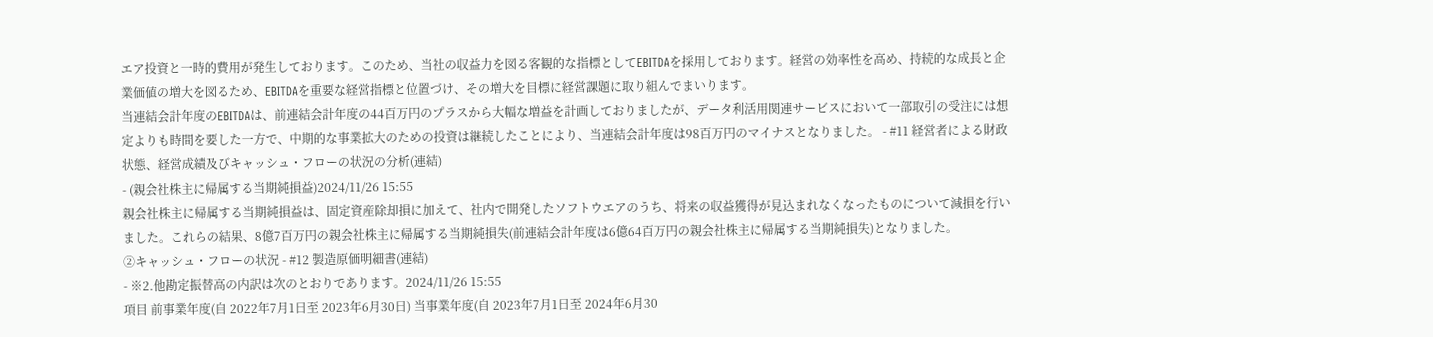エア投資と一時的費用が発生しております。このため、当社の収益力を図る客観的な指標としてEBITDAを採用しております。経営の効率性を高め、持続的な成長と企業価値の増大を図るため、EBITDAを重要な経営指標と位置づけ、その増大を目標に経営課題に取り組んでまいります。
当連結会計年度のEBITDAは、前連結会計年度の44百万円のプラスから大幅な増益を計画しておりましたが、データ利活用関連サービスにおいて一部取引の受注には想定よりも時間を要した一方で、中期的な事業拡大のための投資は継続したことにより、当連結会計年度は98百万円のマイナスとなりました。 - #11 経営者による財政状態、経営成績及びキャッシュ・フローの状況の分析(連結)
- (親会社株主に帰属する当期純損益)2024/11/26 15:55
親会社株主に帰属する当期純損益は、固定資産除却損に加えて、社内で開発したソフトウエアのうち、将来の収益獲得が見込まれなくなったものについて減損を行いました。これらの結果、8億7百万円の親会社株主に帰属する当期純損失(前連結会計年度は6億64百万円の親会社株主に帰属する当期純損失)となりました。
②キャッシュ・フローの状況 - #12 製造原価明細書(連結)
- ※2.他勘定振替高の内訳は次のとおりであります。2024/11/26 15:55
項目 前事業年度(自 2022年7月1日至 2023年6月30日) 当事業年度(自 2023年7月1日至 2024年6月30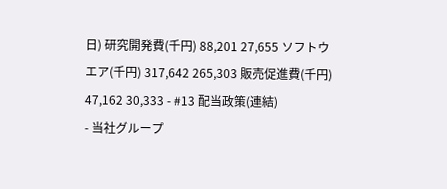日) 研究開発費(千円) 88,201 27,655 ソフトウエア(千円) 317,642 265,303 販売促進費(千円) 47,162 30,333 - #13 配当政策(連結)
- 当社グループ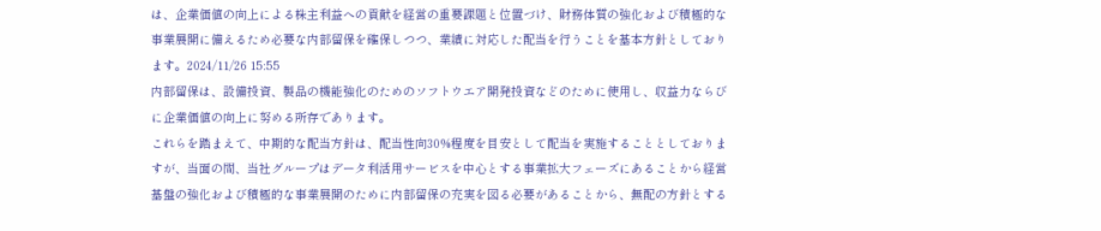は、企業価値の向上による株主利益への貢献を経営の重要課題と位置づけ、財務体質の強化および積極的な事業展開に備えるため必要な内部留保を確保しつつ、業績に対応した配当を行うことを基本方針としております。2024/11/26 15:55
内部留保は、設備投資、製品の機能強化のためのソフトウエア開発投資などのために使用し、収益力ならびに企業価値の向上に努める所存であります。
これらを踏まえて、中期的な配当方針は、配当性向30%程度を目安として配当を実施することとしておりますが、当面の間、当社グループはデータ利活用サービスを中心とする事業拡大フェーズにあることから経営基盤の強化および積極的な事業展開のために内部留保の充実を図る必要があることから、無配の方針とする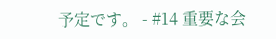予定です。 - #14 重要な会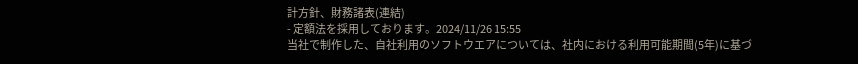計方針、財務諸表(連結)
- 定額法を採用しております。2024/11/26 15:55
当社で制作した、自社利用のソフトウエアについては、社内における利用可能期間(5年)に基づ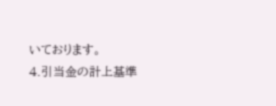いております。
4.引当金の計上基準